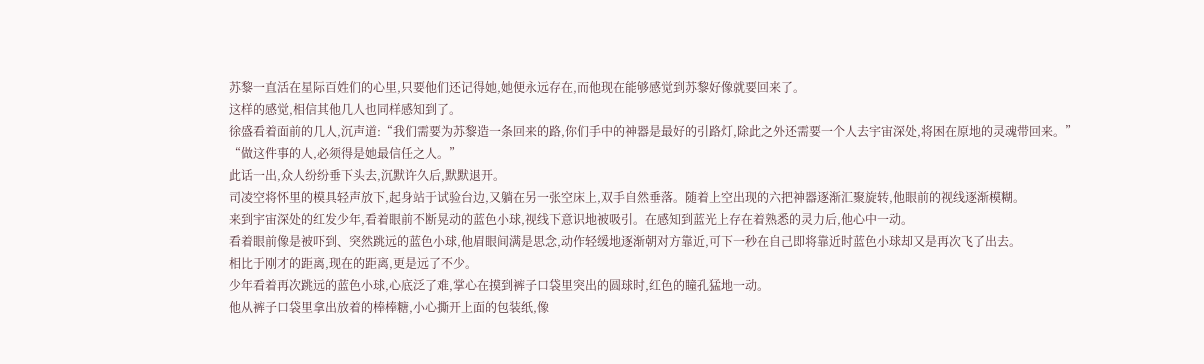苏黎一直活在星际百姓们的心里,只要他们还记得她,她便永远存在,而他现在能够感觉到苏黎好像就要回来了。
这样的感觉,相信其他几人也同样感知到了。
徐盛看着面前的几人,沉声道:“我们需要为苏黎造一条回来的路,你们手中的神器是最好的引路灯,除此之外还需要一个人去宇宙深处,将困在原地的灵魂带回来。”
“做这件事的人,必须得是她最信任之人。”
此话一出,众人纷纷垂下头去,沉默许久后,默默退开。
司凌空将怀里的模具轻声放下,起身站于试验台边,又躺在另一张空床上,双手自然垂落。随着上空出现的六把神器逐渐汇聚旋转,他眼前的视线逐渐模糊。
来到宇宙深处的红发少年,看着眼前不断晃动的蓝色小球,视线下意识地被吸引。在感知到蓝光上存在着熟悉的灵力后,他心中一动。
看着眼前像是被吓到、突然跳远的蓝色小球,他眉眼间满是思念,动作轻缓地逐渐朝对方靠近,可下一秒在自己即将靠近时蓝色小球却又是再次飞了出去。
相比于刚才的距离,现在的距离,更是远了不少。
少年看着再次跳远的蓝色小球,心底泛了难,掌心在摸到裤子口袋里突出的圆球时,红色的瞳孔猛地一动。
他从裤子口袋里拿出放着的棒棒糖,小心撕开上面的包装纸,像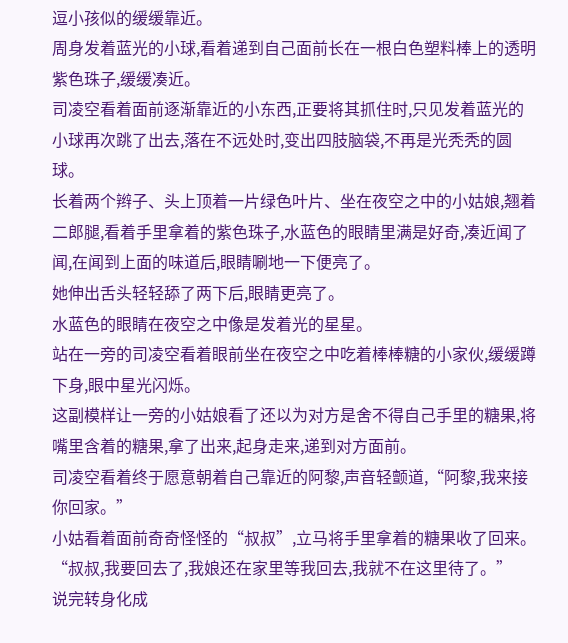逗小孩似的缓缓靠近。
周身发着蓝光的小球,看着递到自己面前长在一根白色塑料棒上的透明紫色珠子,缓缓凑近。
司凌空看着面前逐渐靠近的小东西,正要将其抓住时,只见发着蓝光的小球再次跳了出去,落在不远处时,变出四肢脑袋,不再是光秃秃的圆球。
长着两个辫子、头上顶着一片绿色叶片、坐在夜空之中的小姑娘,翘着二郎腿,看着手里拿着的紫色珠子,水蓝色的眼睛里满是好奇,凑近闻了闻,在闻到上面的味道后,眼睛唰地一下便亮了。
她伸出舌头轻轻舔了两下后,眼睛更亮了。
水蓝色的眼睛在夜空之中像是发着光的星星。
站在一旁的司凌空看着眼前坐在夜空之中吃着棒棒糖的小家伙,缓缓蹲下身,眼中星光闪烁。
这副模样让一旁的小姑娘看了还以为对方是舍不得自己手里的糖果,将嘴里含着的糖果,拿了出来,起身走来,递到对方面前。
司凌空看着终于愿意朝着自己靠近的阿黎,声音轻颤道,“阿黎,我来接你回家。”
小姑看着面前奇奇怪怪的“叔叔”,立马将手里拿着的糖果收了回来。
“叔叔,我要回去了,我娘还在家里等我回去,我就不在这里待了。”
说完转身化成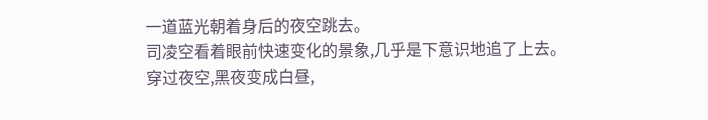一道蓝光朝着身后的夜空跳去。
司凌空看着眼前快速变化的景象,几乎是下意识地追了上去。
穿过夜空,黑夜变成白昼,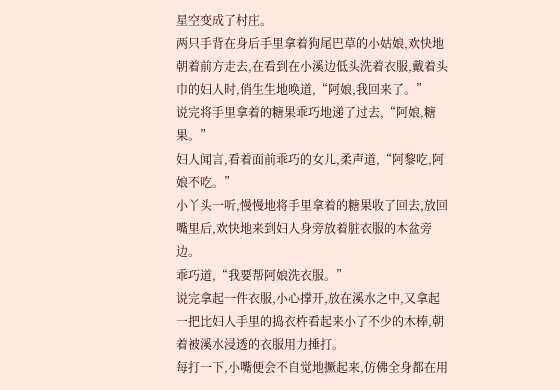星空变成了村庄。
两只手背在身后手里拿着狗尾巴草的小姑娘,欢快地朝着前方走去,在看到在小溪边低头洗着衣服,戴着头巾的妇人时,俏生生地唤道,“阿娘,我回来了。”
说完将手里拿着的糖果乖巧地递了过去,“阿娘,糖果。”
妇人闻言,看着面前乖巧的女儿,柔声道,“阿黎吃,阿娘不吃。”
小丫头一听,慢慢地将手里拿着的糖果收了回去,放回嘴里后,欢快地来到妇人身旁放着脏衣服的木盆旁边。
乖巧道,“我要帮阿娘洗衣服。”
说完拿起一件衣服,小心撑开,放在溪水之中,又拿起一把比妇人手里的捣衣杵看起来小了不少的木棒,朝着被溪水浸透的衣服用力捶打。
每打一下,小嘴便会不自觉地撅起来,仿佛全身都在用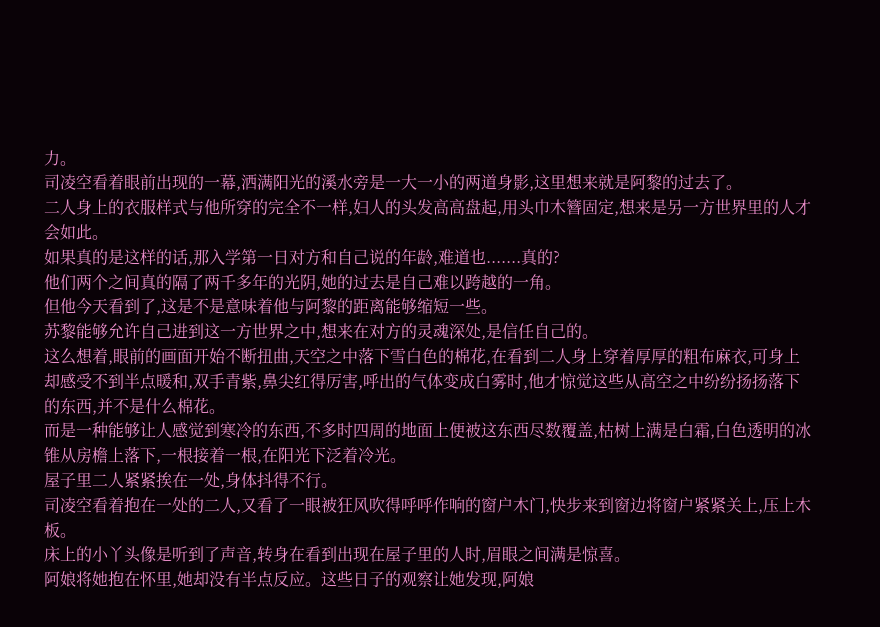力。
司凌空看着眼前出现的一幕,洒满阳光的溪水旁是一大一小的两道身影,这里想来就是阿黎的过去了。
二人身上的衣服样式与他所穿的完全不一样,妇人的头发高高盘起,用头巾木簪固定,想来是另一方世界里的人才会如此。
如果真的是这样的话,那入学第一日对方和自己说的年龄,难道也.......真的?
他们两个之间真的隔了两千多年的光阴,她的过去是自己难以跨越的一角。
但他今天看到了,这是不是意味着他与阿黎的距离能够缩短一些。
苏黎能够允许自己进到这一方世界之中,想来在对方的灵魂深处,是信任自己的。
这么想着,眼前的画面开始不断扭曲,天空之中落下雪白色的棉花,在看到二人身上穿着厚厚的粗布麻衣,可身上却感受不到半点暖和,双手青紫,鼻尖红得厉害,呼出的气体变成白雾时,他才惊觉这些从高空之中纷纷扬扬落下的东西,并不是什么棉花。
而是一种能够让人感觉到寒冷的东西,不多时四周的地面上便被这东西尽数覆盖,枯树上满是白霜,白色透明的冰锥从房檐上落下,一根接着一根,在阳光下泛着冷光。
屋子里二人紧紧挨在一处,身体抖得不行。
司凌空看着抱在一处的二人,又看了一眼被狂风吹得呼呼作响的窗户木门,快步来到窗边将窗户紧紧关上,压上木板。
床上的小丫头像是听到了声音,转身在看到出现在屋子里的人时,眉眼之间满是惊喜。
阿娘将她抱在怀里,她却没有半点反应。这些日子的观察让她发现,阿娘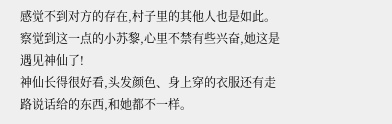感觉不到对方的存在,村子里的其他人也是如此。
察觉到这一点的小苏黎,心里不禁有些兴奋,她这是遇见神仙了!
神仙长得很好看,头发颜色、身上穿的衣服还有走路说话给的东西,和她都不一样。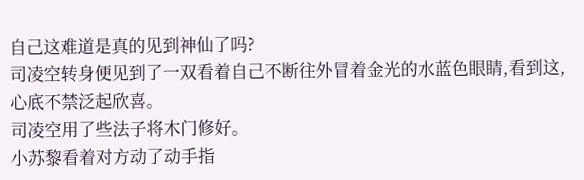自己这难道是真的见到神仙了吗?
司凌空转身便见到了一双看着自己不断往外冒着金光的水蓝色眼睛,看到这,心底不禁泛起欣喜。
司凌空用了些法子将木门修好。
小苏黎看着对方动了动手指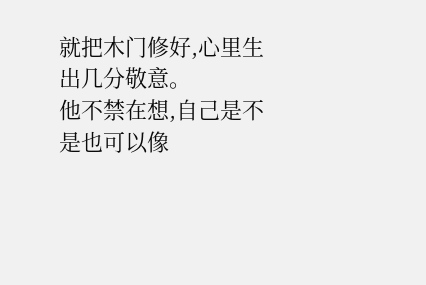就把木门修好,心里生出几分敬意。
他不禁在想,自己是不是也可以像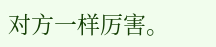对方一样厉害。